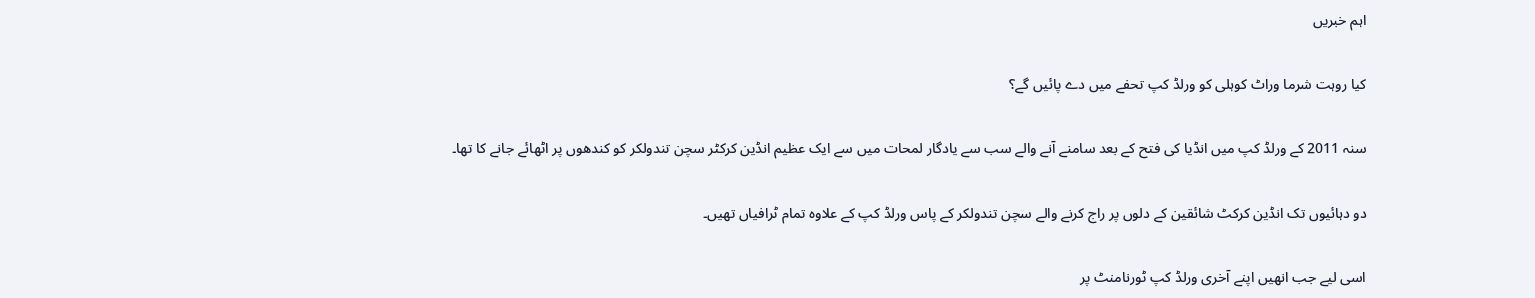اہم خبریں

کیا روہت شرما وراٹ کوہلی کو ورلڈ کپ تحفے میں دے پائیں گے؟

سنہ 2011 کے ورلڈ کپ میں انڈیا کی فتح کے بعد سامنے آنے والے سب سے یادگار لمحات میں سے ایک عظیم انڈین کرکٹر سچن تندولکر کو کندھوں پر اٹھائے جانے کا تھا۔

دو دہائیوں تک انڈین کرکٹ شائقین کے دلوں پر راج کرنے والے سچن تندولکر کے پاس ورلڈ کپ کے علاوہ تمام ٹرافیاں تھیں۔

اسی لیے جب انھیں اپنے آخری ورلڈ کپ ٹورنامنٹ پر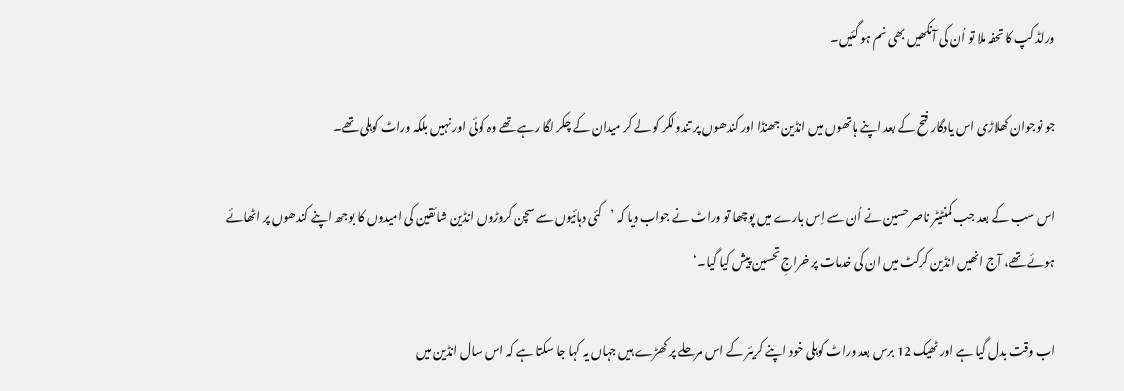ورلڈ کپ کا تحفہ ملا تو اُن کی آنکھیں بھی نم ہو گئیں۔

جو نوجوان کھلاڑی اس یادگار فتح کے بعد اپنے ہاتھوں میں انڈین جھنڈا اور کندھوں پر تندولکر کو لے کر میدان کے چکر لگا رہے تھے وہ کوئی اور نہیں بلکہ وراٹ کوہلی تھے۔

اس سب کے بعد جب کمنٹیٹر ناصر حسین نے اُن سے اِس بارے میں پوچھا تو وراٹ نے جواب دیا کہ ’کئی دہائیوں سے سچن کروڑوں انڈین شائقین کی امیدوں کا بوجھ اپنے کندھوں پر اٹھائے ہوئے تھے، آج انھیں انڈین کرکٹ میں ان کی خدمات پر خراجِ تحسین پیش کیا گیا۔‘

اب وقت بدل گیا ہے اور ٹھیک 12 برس بعد وراٹ کوہلی خود اپنے کریئر کے اس مرحلے پر کھڑے ہیں جہاں یہ کہا جا سکتا ہے کہ اس سال انڈین میں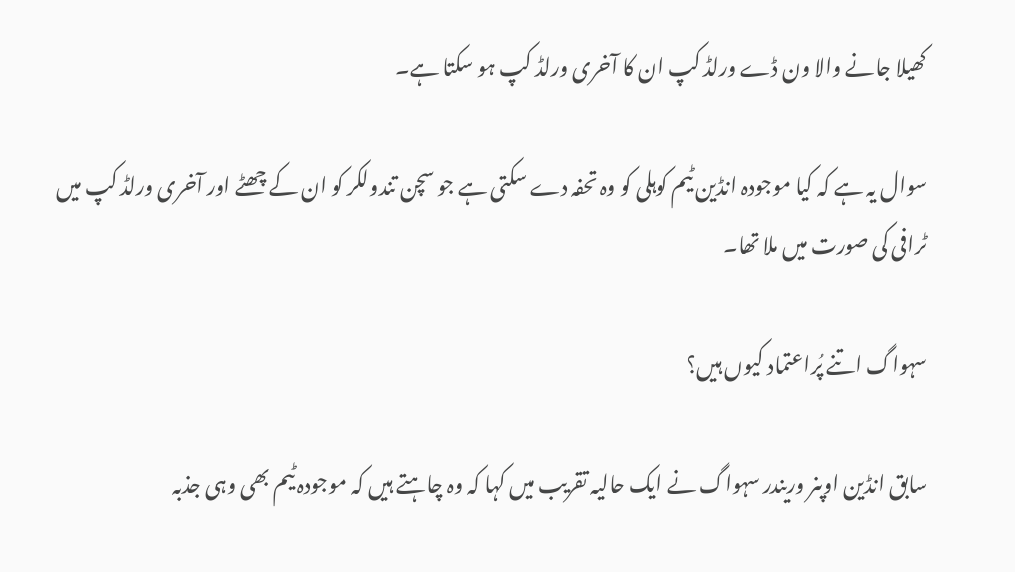کھیلا جانے والا ون ڈے ورلڈ کپ ان کا آخری ورلڈ کپ ہو سکتا ہے۔

سوال یہ ہے کہ کیا موجودہ انڈین ٹیم کوہلی کو وہ تحفہ دے سکتی ہے جو سچن تندولکر کو ان کے چھٹے اور آخری ورلڈ کپ میں ٹرافی کی صورت میں ملا تھا۔

سہواگ اتنے پُراعتماد کیوں ہیں؟

سابق انڈین اوپنر وریندر سہواگ نے ایک حالیہ تقریب میں کہا کہ وہ چاہتے ہیں کہ موجودہ ٹیم بھی وہی جذبہ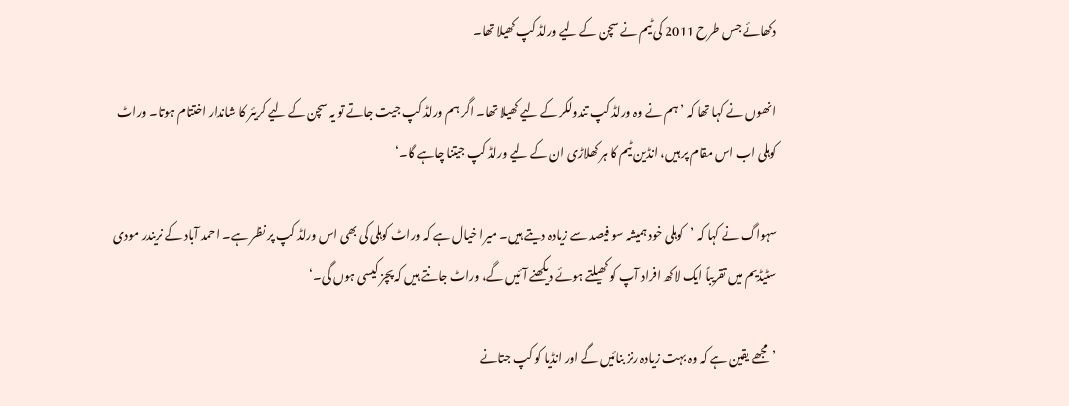دکھائے جس طرح 2011 کی ٹیم نے سچن کے لیے ورلڈ کپ کھیلا تھا۔

انھوں نے کہا تھا کہ ’ہم نے وہ ورلڈ کپ تندولکر کے لیے کھیلا تھا۔ اگر ہم ورلڈ کپ جیت جاتے تو یہ سچن کے لیے کریئر کا شاندار اختتام ہوتا۔ وراٹ کوہلی اب اس مقام پر ہیں، انڈین ٹیم کا ہر کھلاڑی ان کے لیے ورلڈ کپ جیتنا چاہے گا۔‘

سہواگ نے کہا کہ ’کوہلی خود ہمیشہ سو فیصد سے زیادہ دیتے ہیں۔ میرا خیال ہے کہ وراٹ کوہلی کی بھی اس ورلڈ کپ پر نظر ہے۔ احمد آباد کے نریندر مودی سٹیڈیم میں تقریباً ایک لاکھ افراد آپ کو کھیلتے ہوئے دیکھنے آئیں گے، وراٹ جانتے ہیں کہ پچز کیسی ہوں گی۔‘

’مجھے یقین ہے کہ وہ بہت زیادہ رنز بنائیں گے اور انڈیا کو کپ جتانے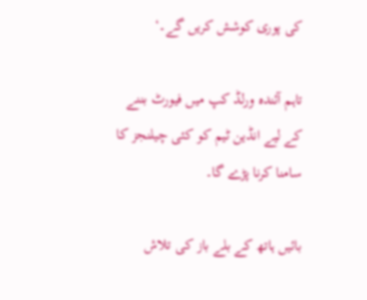کی پوری کوشش کریں گے۔‘

تاہم آئندہ ورلڈ کپ میں فیورٹ بننے کے لیے انڈین ٹیم کو کئی چیلنجز کا سامنا کرنا پڑے گا۔

بائیں ہاتھ کے بلے باز کی تلاش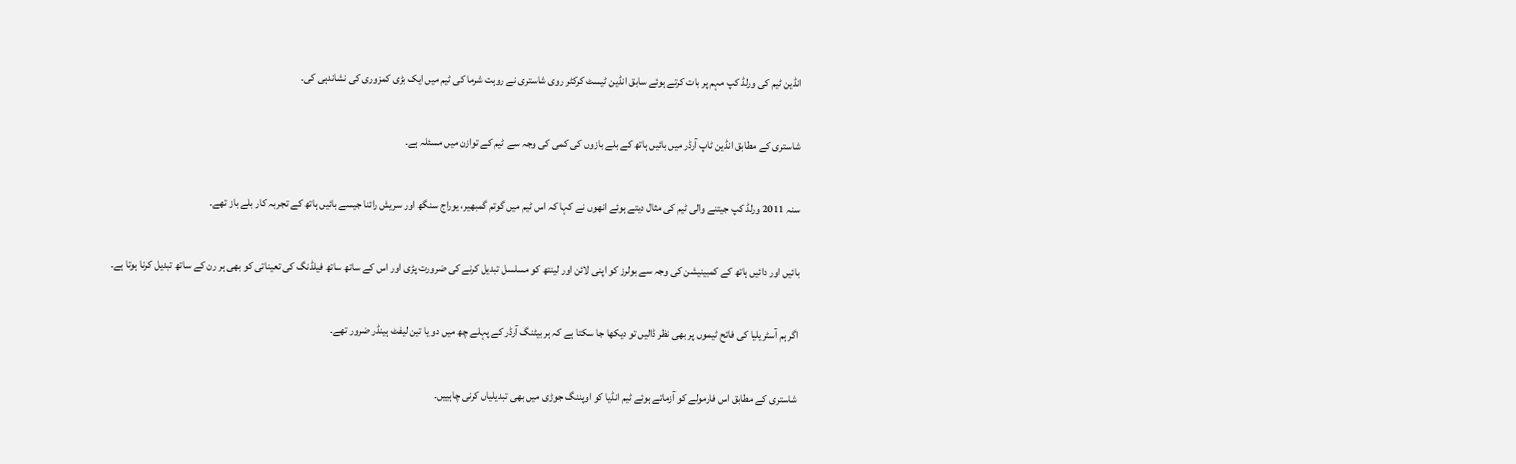انڈین ٹیم کی ورلڈ کپ مہم پر بات کرتے ہوئے سابق انڈین ٹیسٹ کرکٹر روی شاستری نے روہت شرما کی ٹیم میں ایک بڑی کمزوری کی نشاندہی کی۔

شاستری کے مطابق انڈین ٹاپ آرڈر میں بائیں ہاتھ کے بلے بازوں کی کمی کی وجہ سے ٹیم کے توازن میں مسئلہ ہے۔

سنہ 2011 ورلڈ کپ جیتنے والی ٹیم کی مثال دیتے ہوئے انھوں نے کہا کہ اس ٹیم میں گوتم گمبھیر، یوراج سنگھ اور سریش رائنا جیسے بائیں ہاتھ کے تجربہ کار بلے باز تھے۔

بائیں اور دائیں ہاتھ کے کمبینیشن کی وجہ سے بولرز کو اپنی لائن اور لینتھ کو مسلسل تبدیل کرنے کی ضرورت پڑی اور اس کے ساتھ ساتھ فیلڈنگ کی تعیناتی کو بھی ہر رن کے ساتھ تبدیل کرنا ہوتا ہے۔

اگر ہم آسٹریلیا کی فاتح ٹیموں پر بھی نظر ڈالیں تو دیکھا جا سکتا ہے کہ ہر بیٹنگ آرڈر کے پہلے چھ میں دو یا تین لیفٹ ہینڈر ضرور تھے۔

شاستری کے مطابق اس فارمولے کو آزماتے ہوئے ٹیم انڈیا کو اوپننگ جوڑی میں بھی تبدیلیاں کرنی چاہییں۔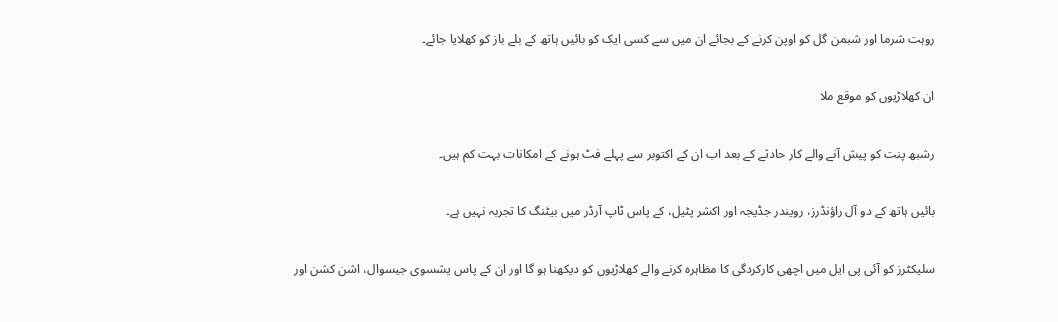روہت شرما اور شبمن گل کو اوپن کرنے کے بجائے ان میں سے کسی ایک کو بائیں ہاتھ کے بلے باز کو کھلایا جائے۔

ان کھلاڑیوں کو موقع ملا

رشبھ پنت کو پیش آنے والے کار حادثے کے بعد اب ان کے اکتوبر سے پہلے فٹ ہونے کے امکانات بہت کم ہیں۔

بائیں ہاتھ کے دو آل راؤنڈرز، رویندر جڈیجہ اور اکشر پٹیل، کے پاس ٹاپ آرڈر میں بیٹنگ کا تجربہ نہیں ہے۔

سلیکٹرز کو آئی پی ایل میں اچھی کارکردگی کا مظاہرہ کرنے والے کھلاڑیوں کو دیکھنا ہو گا اور ان کے پاس یشسوی جیسوال، اشن کشن اور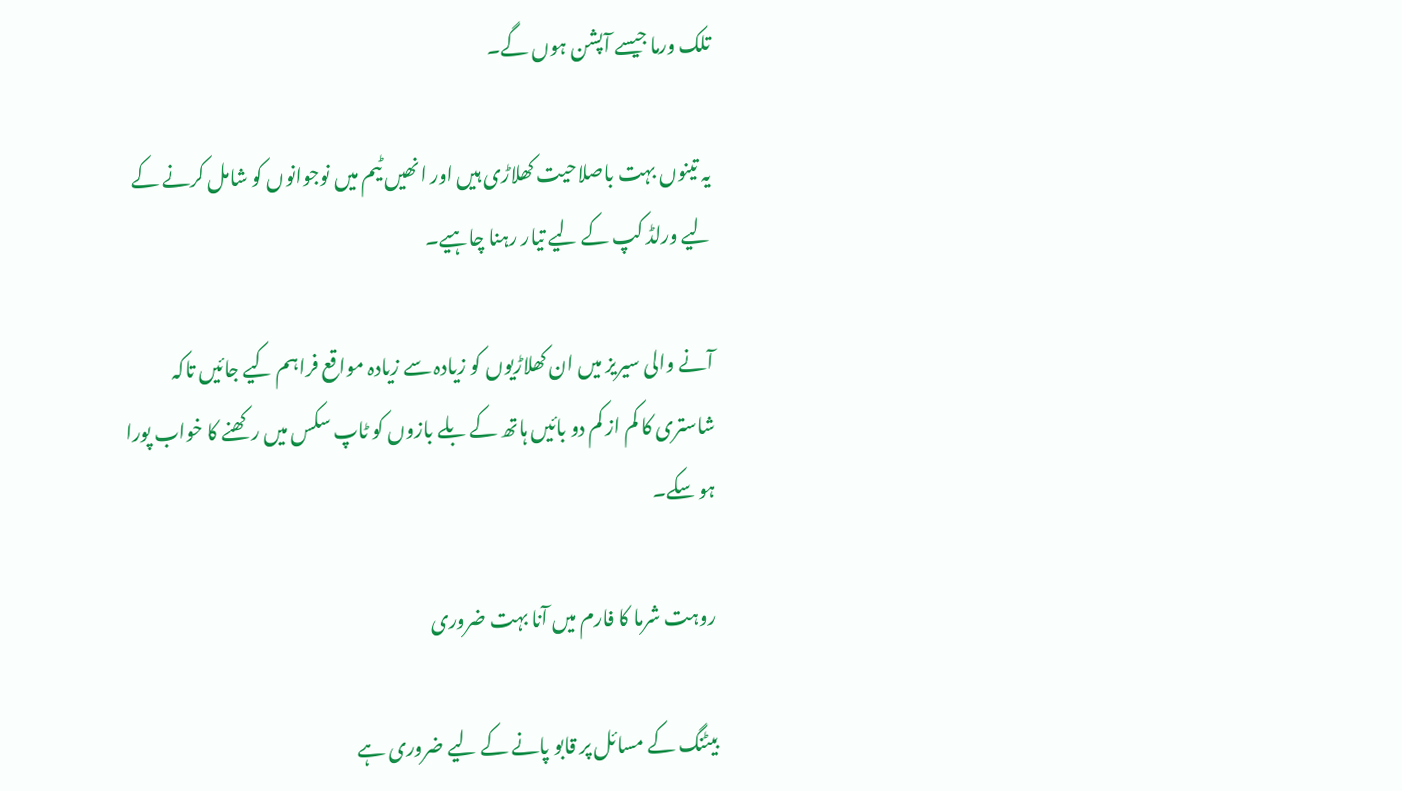تلک ورما جیسے آپشن ہوں گے۔

یہ تینوں بہت باصلاحیت کھلاڑی ہیں اور انھیں ٹیم میں نوجوانوں کو شامل کرنے کے لیے ورلڈ کپ کے لیے تیار رہنا چاہیے۔

آنے والی سیریز میں ان کھلاڑیوں کو زیادہ سے زیادہ مواقع فراہم کیے جائیں تاکہ شاستری کا کم از کم دو بائیں ہاتھ کے بلے بازوں کو ٹاپ سکس میں رکھنے کا خواب پورا ہو سکے۔

روہت شرما کا فارم میں آنا بہت ضروری

بیٹنگ کے مسائل پر قابو پانے کے لیے ضروری ہے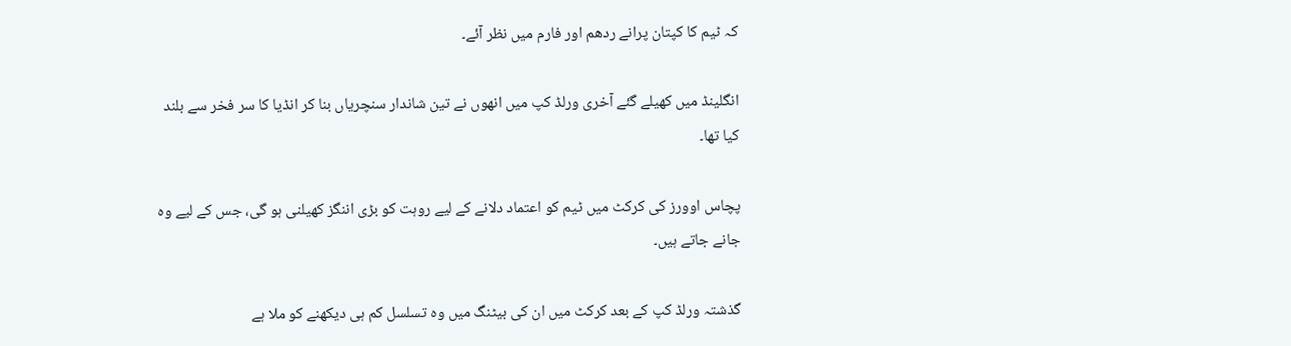کہ ٹیم کا کپتان پرانے ردھم اور فارم میں نظر آئے۔

انگلینڈ میں کھیلے گئے آخری ورلڈ کپ میں انھوں نے تین شاندار سنچریاں بنا کر انڈیا کا سر فخر سے بلند کیا تھا۔

پچاس اوورز کی کرکٹ میں ٹیم کو اعتماد دلانے کے لیے روہت کو بڑی اننگز کھیلنی ہو گی، جس کے لیے وہ جانے جاتے ہیں۔

گذشتہ ورلڈ کپ کے بعد کرکٹ میں ان کی بیٹنگ میں وہ تسلسل کم ہی دیکھنے کو ملا ہے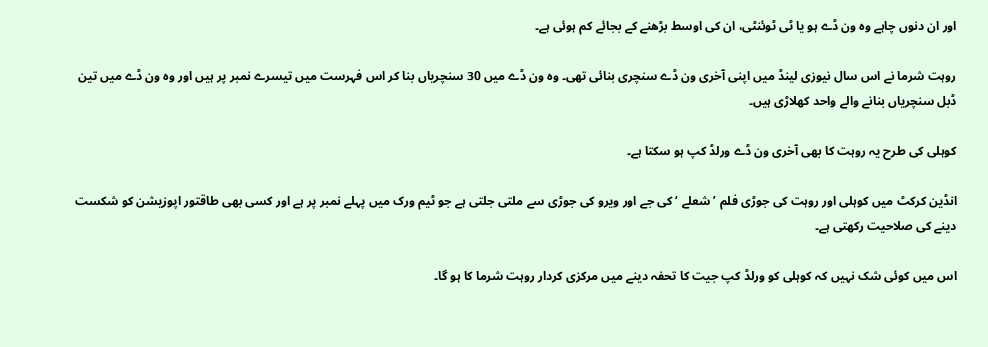اور ان دنوں چاہے وہ ون ڈے ہو یا ٹی ٹوئنٹی، ان کی اوسط بڑھنے کے بجائے کم ہوئی ہے۔

روہت شرما نے اس سال نیوزی لینڈ میں اپنی آخری ون ڈے سنچری بنائی تھی۔ وہ ون ڈے میں 30 سنچریاں بنا کر اس فہرست میں تیسرے نمبر پر ہیں اور وہ ون ڈے میں تین ڈبل سنچریاں بنانے والے واحد کھلاڑی ہیں۔

کوہلی کی طرح یہ روہت کا بھی آخری ون ڈے ورلڈ کپ ہو سکتا ہے۔

انڈین کرکٹ میں کوہلی اور روہت کی جوڑی فلم ’شعلے ‘ کی جے اور ویرو کی جوڑی سے ملتی جلتی ہے جو ٹیم ورک میں پہلے نمبر پر ہے اور کسی بھی طاقتور اپوزیشن کو شکست دینے کی صلاحیت رکھتی ہے۔

اس میں کوئی شک نہیں کہ کوہلی کو ورلڈ کپ جیت کا تحفہ دینے میں مرکزی کردار روہت شرما کا ہو گا۔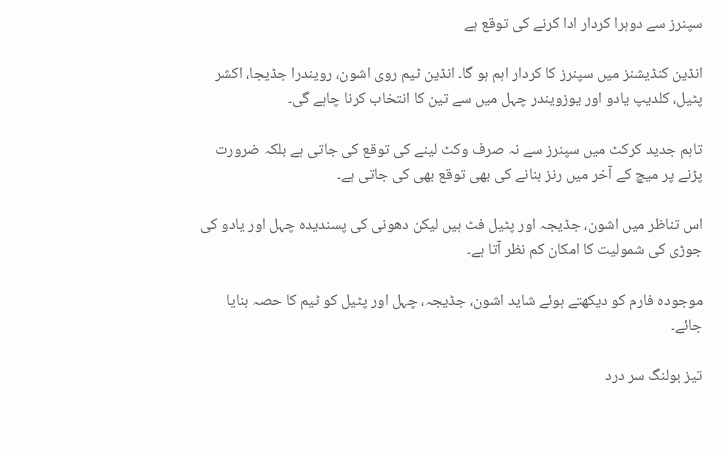سپنرز سے دوہرا کردار ادا کرنے کی توقع ہے

انڈین کنڈیشنز میں سپنرز کا کردار اہم ہو گا۔ انڈین ٹیم روی اشون، رویندرا جڈیجا، اکشر پٹیل، کلدیپ یادو اور یوزویندر چہل میں سے تین کا انتخاب کرنا چاہے گی۔

تاہم جدید کرکٹ میں سپنرز سے نہ صرف وکٹ لینے کی توقع کی جاتی ہے بلکہ ضرورت پڑنے پر میچ کے آخر میں رنز بنانے کی بھی توقع بھی کی جاتی ہے۔

اس تناظر میں اشون، جڈیجہ اور پٹیل فٹ ہیں لیکن دھونی کی پسندیدہ چہل اور یادو کی جوڑی کی شمولیت کا امکان کم نظر آتا ہے۔

موجودہ فارم کو دیکھتے ہوئے شاید اشون، جڈیجہ، چہل اور پٹیل کو ٹیم کا حصہ بنایا جائے۔

تیز بولنگ سر درد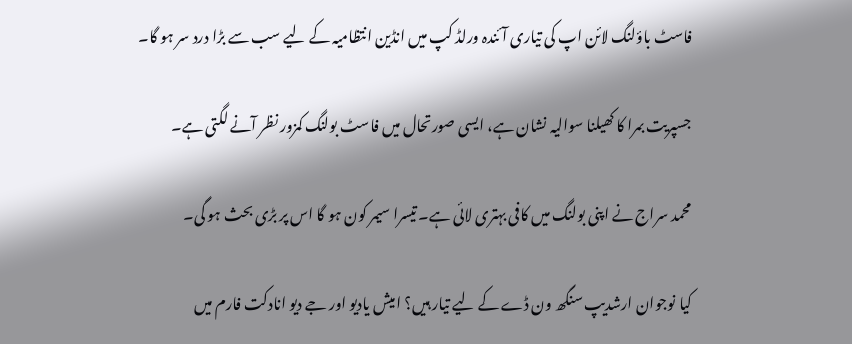فاسٹ باؤلنگ لائن اپ کی تیاری آئندہ ورلڈ کپ میں انڈین انتظامیہ کے لیے سب سے بڑا درد سر ہو گا۔

جسپریت بمرا کا کھیلنا سوالیہ نشان ہے، ایسی صورتحال میں فاسٹ بولنگ کمزور نظر آنے لگتی ہے۔

محمد سراج نے اپنی بولنگ میں کافی بہتری لائی ہے۔ تیسرا سیمر کون ہو گا اس پر بڑی بحث ہو گی۔

کیا نوجوان ارشدیپ سنگھ ون ڈے کے لیے تیار ہیں؟ امیش یادیو اور جے دیو انادکت فارم میں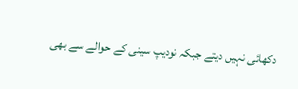دکھائی نہیں دیتے جبکہ نودیپ سینی کے حوالے سے بھی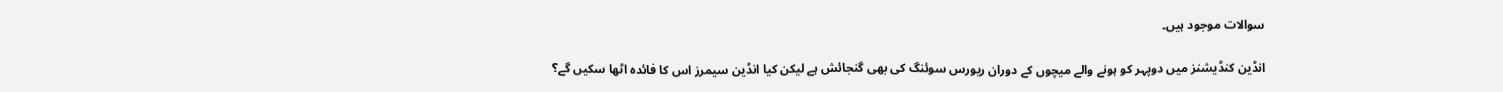سوالات موجود ہیں۔

انڈین کنڈیشنز میں دوپہر کو ہونے والے میچوں کے دوران ریورس سوئنگ کی بھی گنجائش ہے لیکن کیا انڈین سیمرز اس کا فائدہ اٹھا سکیں گے؟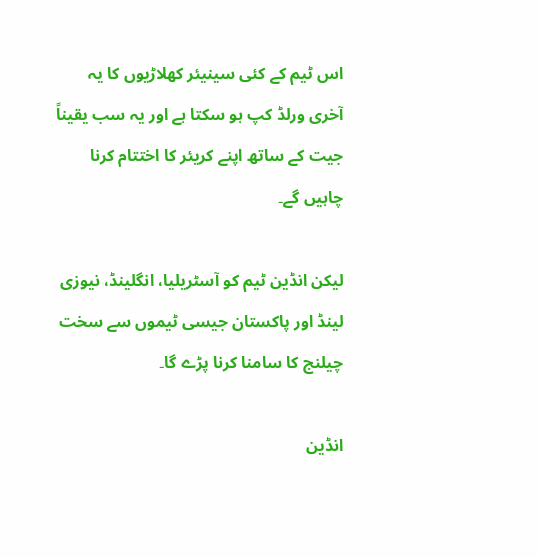اس ٹیم کے کئی سینیئر کھلاڑیوں کا یہ آخری ورلڈ کپ ہو سکتا ہے اور یہ سب یقیناً جیت کے ساتھ اپنے کریئر کا اختتام کرنا چاہیں گے۔

لیکن انڈین ٹیم کو آسٹریلیا، انگلینڈ، نیوزی لینڈ اور پاکستان جیسی ٹیموں سے سخت چیلنج کا سامنا کرنا پڑے گا۔

انڈین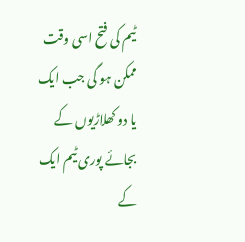ٹیم کی فتح اسی وقت ممکن ہو گی جب ایک یا دو کھلاڑیوں کے بجائے پوری ٹیم ایک کے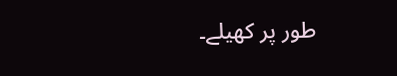طور پر کھیلے۔